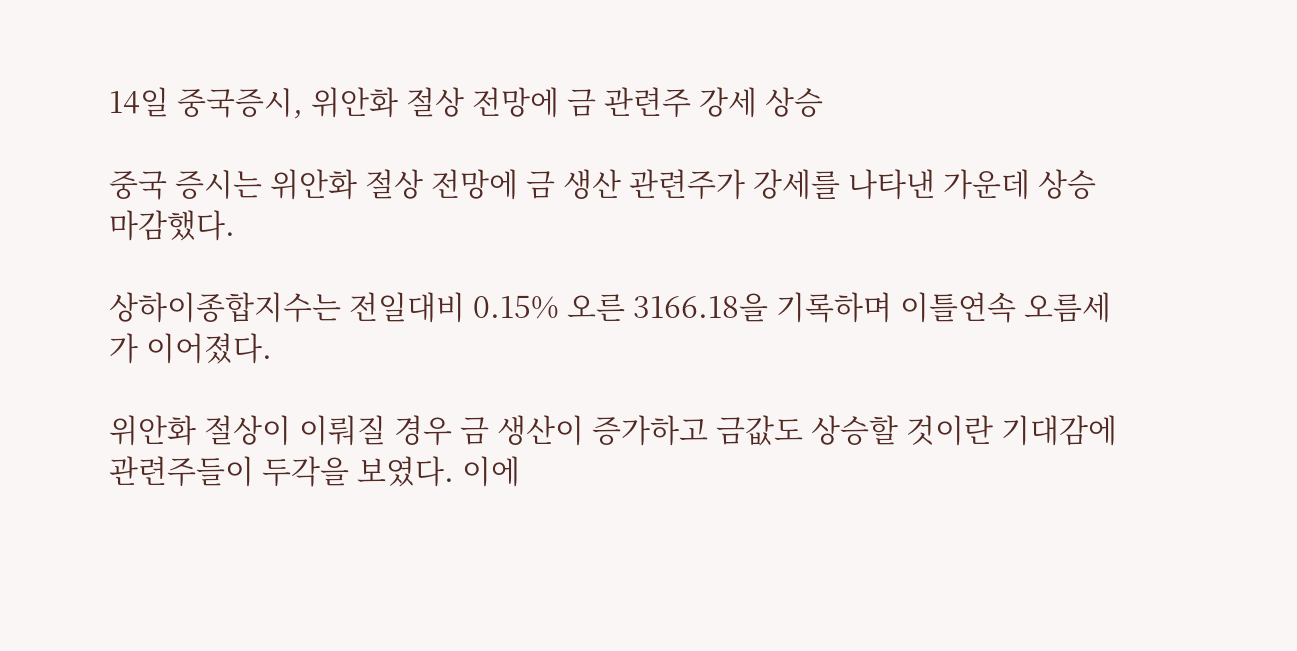14일 중국증시, 위안화 절상 전망에 금 관련주 강세 상승

중국 증시는 위안화 절상 전망에 금 생산 관련주가 강세를 나타낸 가운데 상승 마감했다.

상하이종합지수는 전일대비 0.15% 오른 3166.18을 기록하며 이틀연속 오름세가 이어졌다.

위안화 절상이 이뤄질 경우 금 생산이 증가하고 금값도 상승할 것이란 기대감에 관련주들이 두각을 보였다. 이에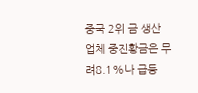중국 2위 금 생산 업체 중진황금은 무려8.1%나 급등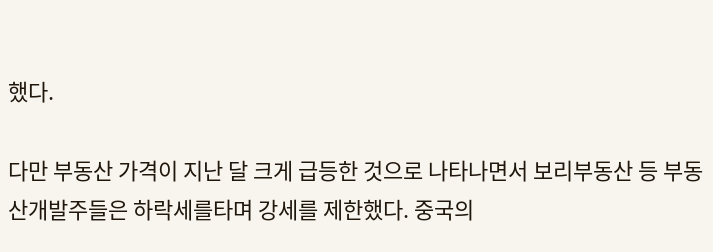했다.

다만 부동산 가격이 지난 달 크게 급등한 것으로 나타나면서 보리부동산 등 부동산개발주들은 하락세를타며 강세를 제한했다. 중국의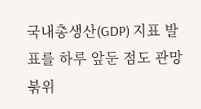국내총생산(GDP) 지표 발표를 하루 앞둔 점도 관망 붂위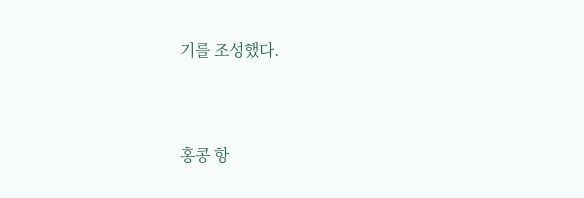기를 조성했다.



홍콩 항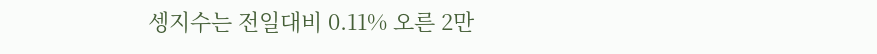셍지수는 전일대비 0.11% 오른 2만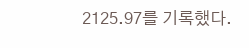2125.97를 기록했다.